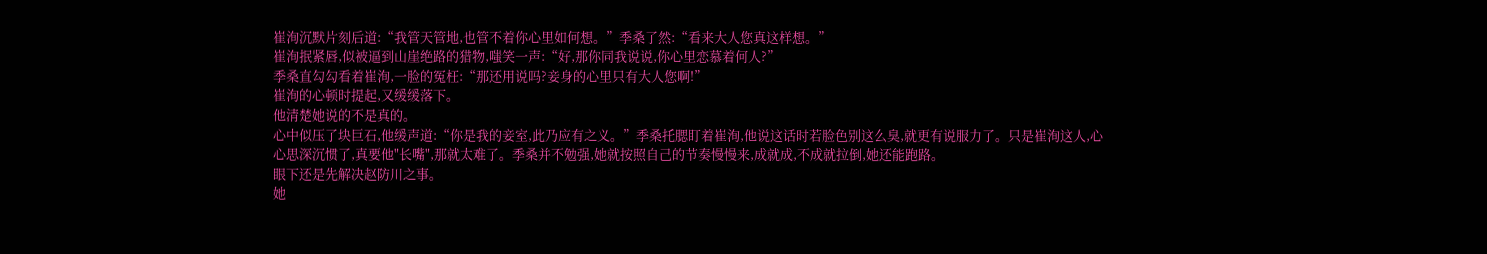崔洵沉默片刻后道:“我管天管地,也管不着你心里如何想。”季桑了然:“看来大人您真这样想。”
崔洵抿紧唇,似被逼到山崖绝路的猎物,嗤笑一声:“好,那你同我说说,你心里恋慕着何人?”
季桑直勾勾看着崔洵,一脸的冤枉:“那还用说吗?妾身的心里只有大人您啊!”
崔洵的心顿时提起,又缓缓落下。
他清楚她说的不是真的。
心中似压了块巨石,他缓声道:“你是我的妾室,此乃应有之义。”季桑托腮盯着崔洵,他说这话时若脸色别这么臭,就更有说服力了。只是崔洵这人,心心思深沉惯了,真要他"长嘴",那就太难了。季桑并不勉强,她就按照自己的节奏慢慢来,成就成,不成就拉倒,她还能跑路。
眼下还是先解决赵防川之事。
她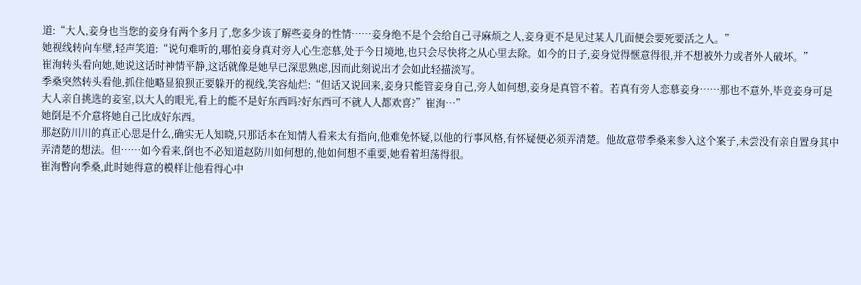道:“大人,妾身也当您的妾身有两个多月了,您多少该了解些妾身的性情……妾身绝不是个会给自己寻麻烦之人,妾身更不是见过某人几面便会要死要活之人。”
她视线转向车壁,轻声笑道:“说句难听的,哪怕妾身真对旁人心生恋慕,处于今日境地,也只会尽快将之从心里去除。如今的日子,妾身觉得惬意得很,并不想被外力或者外人破坏。”
崔洵转头看向她,她说这话时神情平静,这话就像是她早已深思熟虑,因而此刻说出才会如此轻描淡写。
季桑突然转头看他,抓住他略显狼狈正要躲开的视线,笑容灿烂:“但话又说回来,妾身只能管妾身自己,旁人如何想,妾身是真管不着。若真有旁人恋慕妾身……那也不意外,毕竞妾身可是大人亲自挑选的妾室,以大人的眼光,看上的能不是好东西吗?好东西可不就人人都欢喜?”崔洵…”
她倒是不介意将她自己比成好东西。
那赵防川川的真正心思是什么,确实无人知晓,只那话本在知情人看来太有指向,他难免怀疑,以他的行事风格,有怀疑便必须弄清楚。他故意带季桑来参入这个案子,未尝没有亲自置身其中弄清楚的想法。但……如今看来,倒也不必知道赵防川如何想的,他如何想不重要,她看着坦荡得很。
崔洵瞥向季桑,此时她得意的模样让他看得心中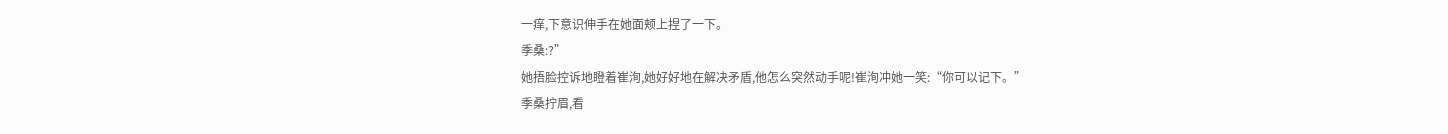一痒,下意识伸手在她面颊上捏了一下。
季桑:?”
她捂脸控诉地瞪着崔洵,她好好地在解决矛盾,他怎么突然动手呢!崔洵冲她一笑:“你可以记下。”
季桑拧眉,看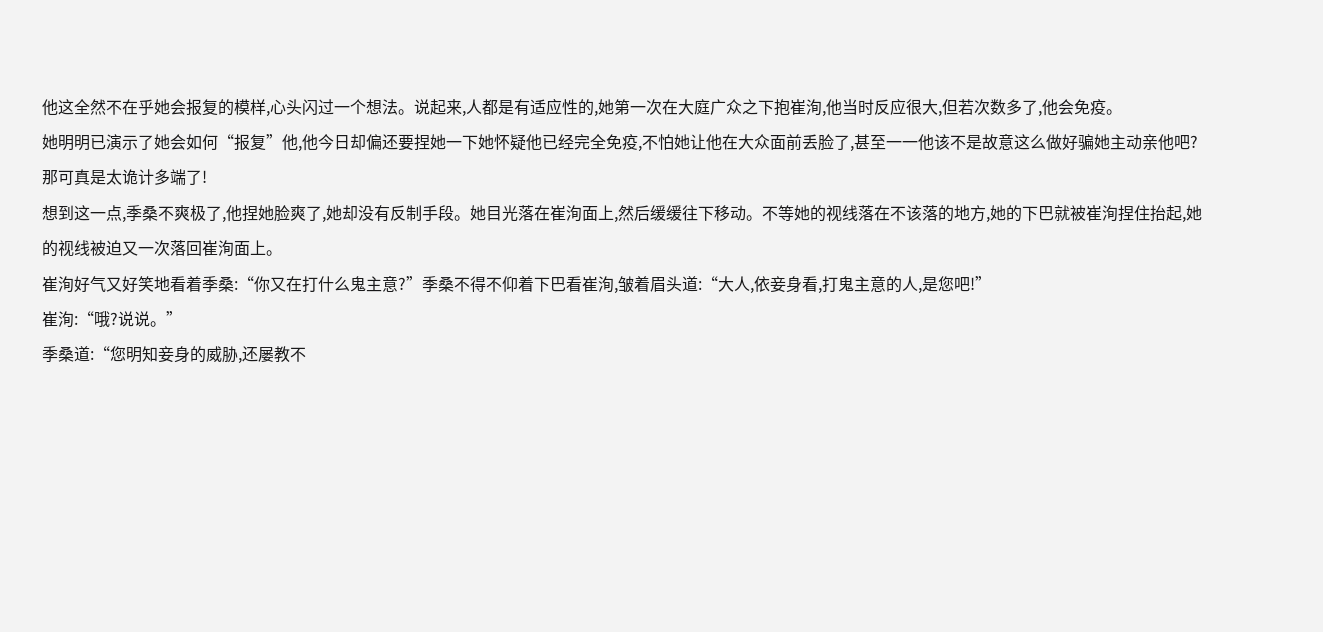他这全然不在乎她会报复的模样,心头闪过一个想法。说起来,人都是有适应性的,她第一次在大庭广众之下抱崔洵,他当时反应很大,但若次数多了,他会免疫。
她明明已演示了她会如何“报复”他,他今日却偏还要捏她一下她怀疑他已经完全免疫,不怕她让他在大众面前丢脸了,甚至一一他该不是故意这么做好骗她主动亲他吧?
那可真是太诡计多端了!
想到这一点,季桑不爽极了,他捏她脸爽了,她却没有反制手段。她目光落在崔洵面上,然后缓缓往下移动。不等她的视线落在不该落的地方,她的下巴就被崔洵捏住抬起,她的视线被迫又一次落回崔洵面上。
崔洵好气又好笑地看着季桑:“你又在打什么鬼主意?”季桑不得不仰着下巴看崔洵,皱着眉头道:“大人,依妾身看,打鬼主意的人,是您吧!”
崔洵:“哦?说说。”
季桑道:“您明知妾身的威胁,还屡教不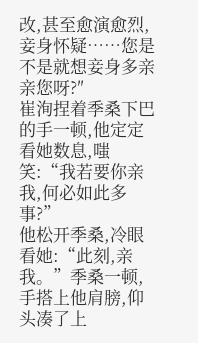改,甚至愈演愈烈,妾身怀疑……您是不是就想妾身多亲亲您呀?″
崔洵捏着季桑下巴的手一顿,他定定看她数息,嗤笑:“我若要你亲我,何必如此多事?”
他松开季桑,冷眼看她:“此刻,亲我。”季桑一顿,手搭上他肩膀,仰头凑了上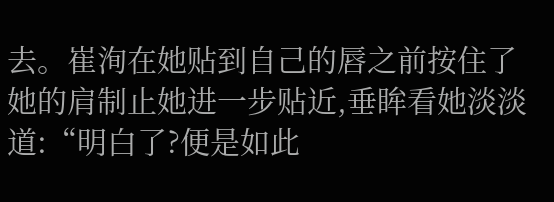去。崔洵在她贴到自己的唇之前按住了她的肩制止她进一步贴近,垂眸看她淡淡道:“明白了?便是如此